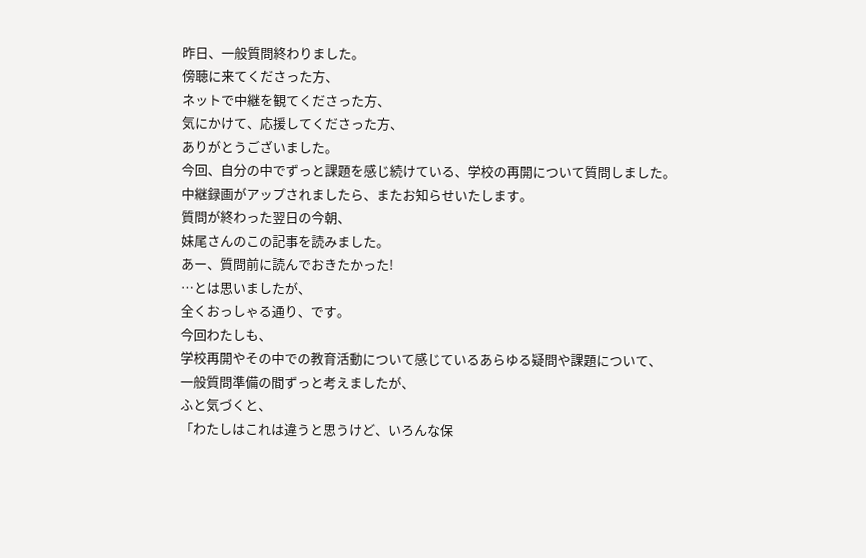昨日、一般質問終わりました。
傍聴に来てくださった方、
ネットで中継を観てくださった方、
気にかけて、応援してくださった方、
ありがとうございました。
今回、自分の中でずっと課題を感じ続けている、学校の再開について質問しました。
中継録画がアップされましたら、またお知らせいたします。
質問が終わった翌日の今朝、
妹尾さんのこの記事を読みました。
あー、質問前に読んでおきたかった!
…とは思いましたが、
全くおっしゃる通り、です。
今回わたしも、
学校再開やその中での教育活動について感じているあらゆる疑問や課題について、
一般質問準備の間ずっと考えましたが、
ふと気づくと、
「わたしはこれは違うと思うけど、いろんな保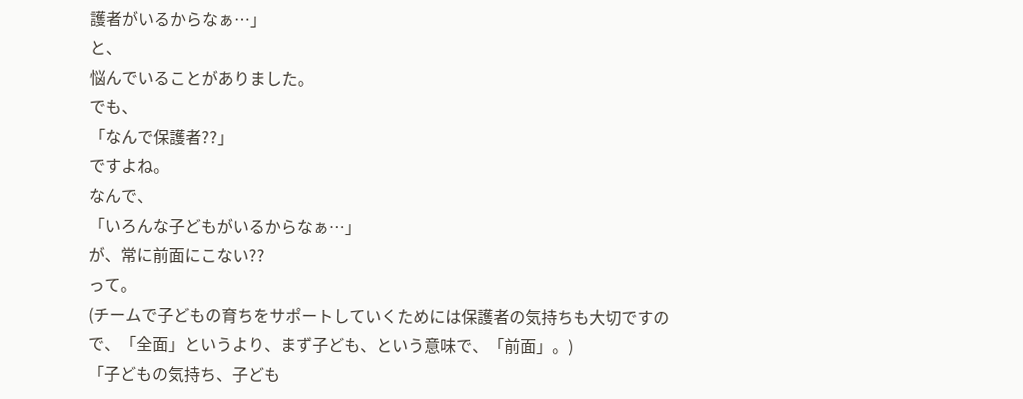護者がいるからなぁ…」
と、
悩んでいることがありました。
でも、
「なんで保護者??」
ですよね。
なんで、
「いろんな子どもがいるからなぁ…」
が、常に前面にこない??
って。
(チームで子どもの育ちをサポートしていくためには保護者の気持ちも大切ですので、「全面」というより、まず子ども、という意味で、「前面」。)
「子どもの気持ち、子ども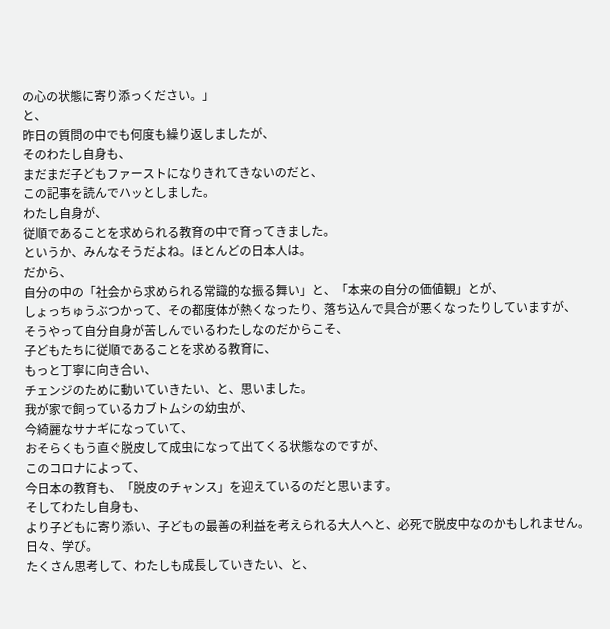の心の状態に寄り添っください。」
と、
昨日の質問の中でも何度も繰り返しましたが、
そのわたし自身も、
まだまだ子どもファーストになりきれてきないのだと、
この記事を読んでハッとしました。
わたし自身が、
従順であることを求められる教育の中で育ってきました。
というか、みんなそうだよね。ほとんどの日本人は。
だから、
自分の中の「社会から求められる常識的な振る舞い」と、「本来の自分の価値観」とが、
しょっちゅうぶつかって、その都度体が熱くなったり、落ち込んで具合が悪くなったりしていますが、
そうやって自分自身が苦しんでいるわたしなのだからこそ、
子どもたちに従順であることを求める教育に、
もっと丁寧に向き合い、
チェンジのために動いていきたい、と、思いました。
我が家で飼っているカブトムシの幼虫が、
今綺麗なサナギになっていて、
おそらくもう直ぐ脱皮して成虫になって出てくる状態なのですが、
このコロナによって、
今日本の教育も、「脱皮のチャンス」を迎えているのだと思います。
そしてわたし自身も、
より子どもに寄り添い、子どもの最善の利益を考えられる大人へと、必死で脱皮中なのかもしれません。
日々、学び。
たくさん思考して、わたしも成長していきたい、と、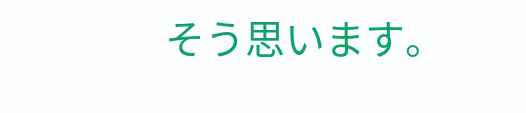そう思います。